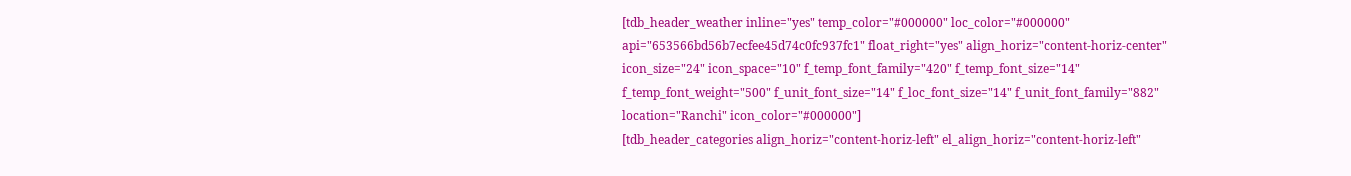[tdb_header_weather inline="yes" temp_color="#000000" loc_color="#000000" api="653566bd56b7ecfee45d74c0fc937fc1" float_right="yes" align_horiz="content-horiz-center" icon_size="24" icon_space="10" f_temp_font_family="420" f_temp_font_size="14" f_temp_font_weight="500" f_unit_font_size="14" f_loc_font_size="14" f_unit_font_family="882" location="Ranchi" icon_color="#000000"]
[tdb_header_categories align_horiz="content-horiz-left" el_align_horiz="content-horiz-left"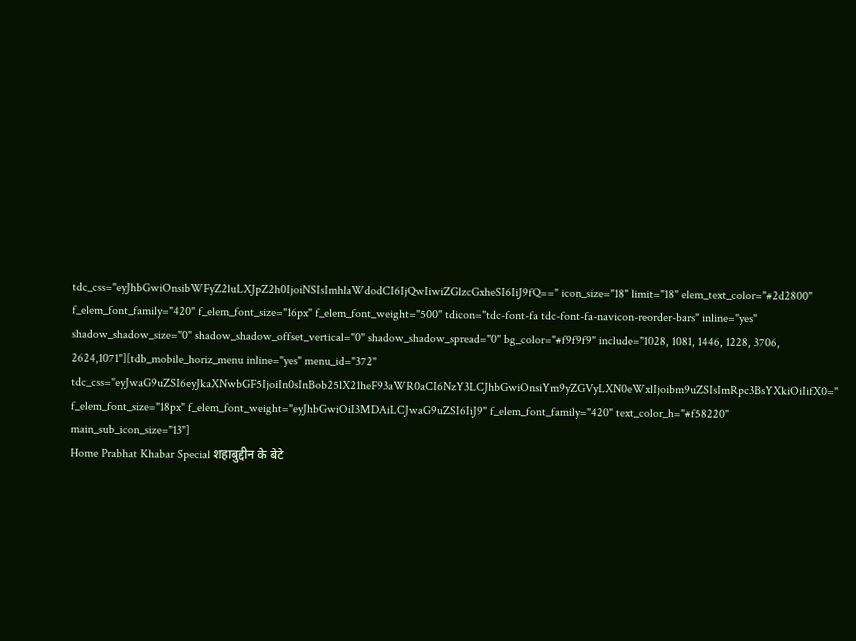tdc_css="eyJhbGwiOnsibWFyZ2luLXJpZ2h0IjoiNSIsImhlaWdodCI6IjQwIiwiZGlzcGxheSI6IiJ9fQ==" icon_size="18" limit="18" elem_text_color="#2d2800" f_elem_font_family="420" f_elem_font_size="16px" f_elem_font_weight="500" tdicon="tdc-font-fa tdc-font-fa-navicon-reorder-bars" inline="yes" shadow_shadow_size="0" shadow_shadow_offset_vertical="0" shadow_shadow_spread="0" bg_color="#f9f9f9" include="1028, 1081, 1446, 1228, 3706, 2624,1071"][tdb_mobile_horiz_menu inline="yes" menu_id="372" tdc_css="eyJwaG9uZSI6eyJkaXNwbGF5IjoiIn0sInBob25lX21heF93aWR0aCI6NzY3LCJhbGwiOnsiYm9yZGVyLXN0eWxlIjoibm9uZSIsImRpc3BsYXkiOiIifX0=" f_elem_font_size="18px" f_elem_font_weight="eyJhbGwiOiI3MDAiLCJwaG9uZSI6IiJ9" f_elem_font_family="420" text_color_h="#f58220" main_sub_icon_size="13"]
Home Prabhat Khabar Special शहाबुद्दीन के बेटे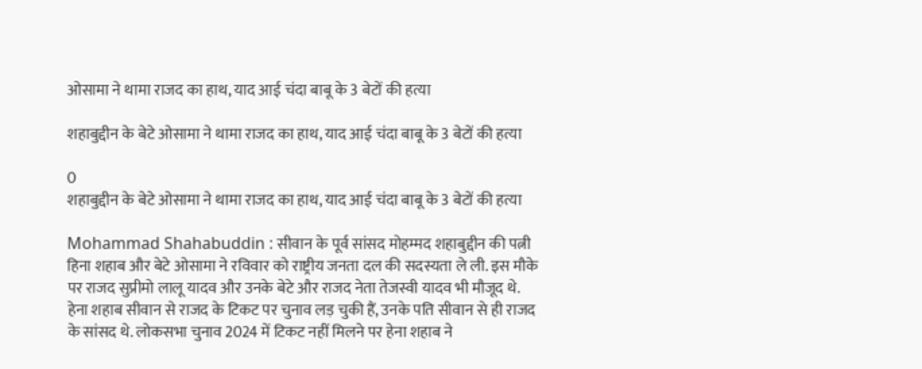ओसामा ने थामा राजद का हाथ, याद आई चंदा बाबू के 3 बेटों की हत्या

शहाबुद्दीन के बेटे ओसामा ने थामा राजद का हाथ, याद आई चंदा बाबू के 3 बेटों की हत्या

0
शहाबुद्दीन के बेटे ओसामा ने थामा राजद का हाथ, याद आई चंदा बाबू के 3 बेटों की हत्या

Mohammad Shahabuddin : सीवान के पूर्व सांसद मोहम्मद शहाबुद्दीन की पत्नी हिना शहाब और बेटे ओसामा ने रविवार को राष्ट्रीय जनता दल की सदस्यता ले ली. इस मौके पर राजद सुप्रीमो लालू यादव और उनके बेटे और राजद नेता तेजस्वी यादव भी मौजूद थे. हेना शहाब सीवान से राजद के टिकट पर चुनाव लड़ चुकी हैं, उनके पति सीवान से ही राजद के सांसद थे. लोकसभा चुनाव 2024 में टिकट नहीं मिलने पर हेना शहाब ने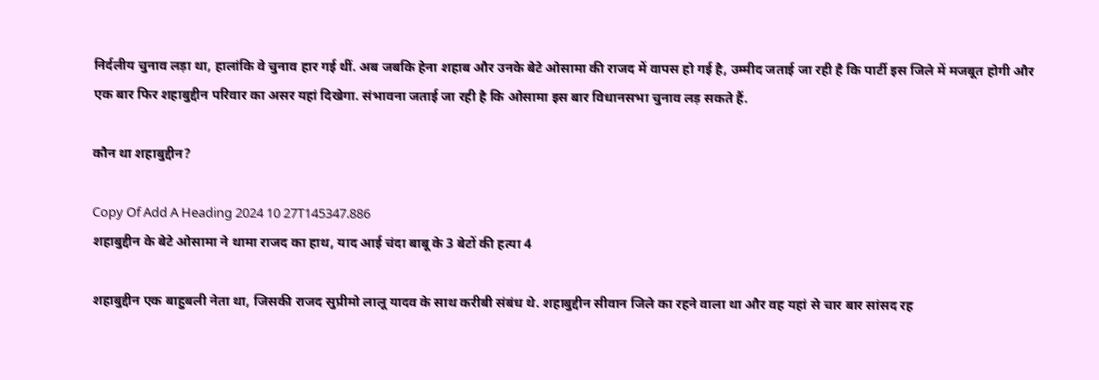निर्दलीय चुनाव लड़ा था, हालांकि वे चुनाव हार गई थीं. अब जबकि हेना शहाब और उनके बेटे ओसामा की राजद में वापस हो गई है, उम्मीद जताई जा रही है कि पार्टी इस जिले में मजबूत होगी और एक बार फिर शहाबुद्दीन परिवार का असर यहां दिखेगा. संभावना जताई जा रही है कि ओसामा इस बार विधानसभा चुनाव लड़ सकते हैं.

कौन था शहाबुद्दीन?

Copy Of Add A Heading 2024 10 27T145347.886
शहाबुद्दीन के बेटे ओसामा ने थामा राजद का हाथ, याद आई चंदा बाबू के 3 बेटों की हत्या 4

शहाबुद्दीन एक बाहुबली नेता था, जिसकी राजद सुप्रीमो लालू यादव के साथ करीबी संबंध थे. शहाबुद्दीन सीवान जिले का रहने वाला था और वह यहां से चार बार सांसद रह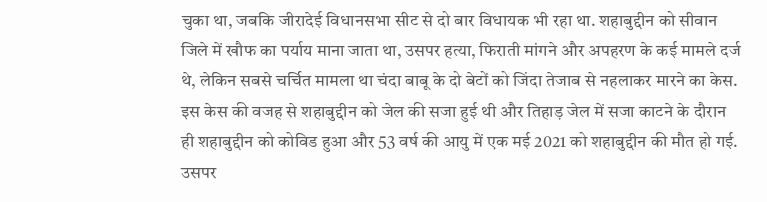चुका था, जबकि जीरादेई विधानसभा सीट से दो बार विधायक भी रहा था. शहाबुद्दीन को सीवान जिले में खौफ का पर्याय माना जाता था, उसपर हत्या, फिराती मांगने और अपहरण के कई मामले दर्ज थे, लेकिन सबसे चर्चित मामला था चंदा बाबू के दो बेटों को जिंदा तेजाब से नहलाकर मारने का केस. इस केस की वजह से शहाबुद्दीन को जेल की सजा हुई थी और तिहाड़ जेल में सजा काटने के दौरान ही शहाबुद्दीन को कोविड हुआ और 53 वर्ष की आयु में एक मई 2021 को शहाबुद्दीन की मौत हो गई. उसपर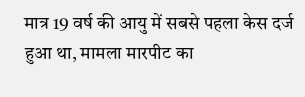मात्र 19 वर्ष की आयु में सबसे पहला केस दर्ज हुआ था, मामला मारपीट का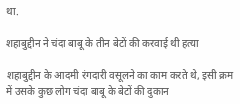था.

शहाबुद्दीन ने चंदा बाबू के तीन बेटों की करवाई थी हत्या

शहाबुद्दीन के आदमी रंगदारी वसूलने का काम करते थे, इसी क्रम में उसके कुछ लोग चंदा बाबू के बेटों की दुकान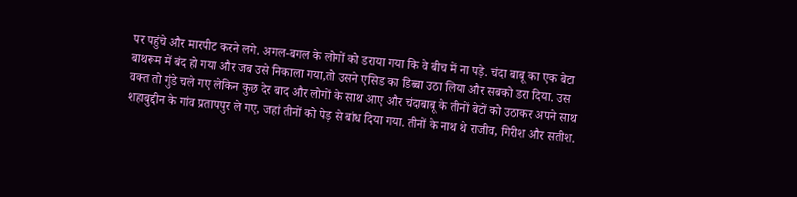पर पहुंचे और मारपीट करने लगे. अगल-बगल के लोगों को डराया गया कि वे बीच में ना पड़े. चंदा बाबू का एक बेटा बाथरूम में बंद हो गया और जब उसे निकाला गया,तो उसने एसिड का डिब्बा उठा लिया और सबको डरा दिया. उस वक्त तो गुंडे चले गए लेकिन कुछ देर बाद और लोगों के साथ आए और चंदाबाबू के तीनों बेटों को उठाकर अपने साथ शहाबुद्दीन के गांव प्रतापपुर ले गए, जहां तीनों को पेड़ से बांध दिया गया. तीनों के नाथ थे राजीव, गिरीश और सतीश.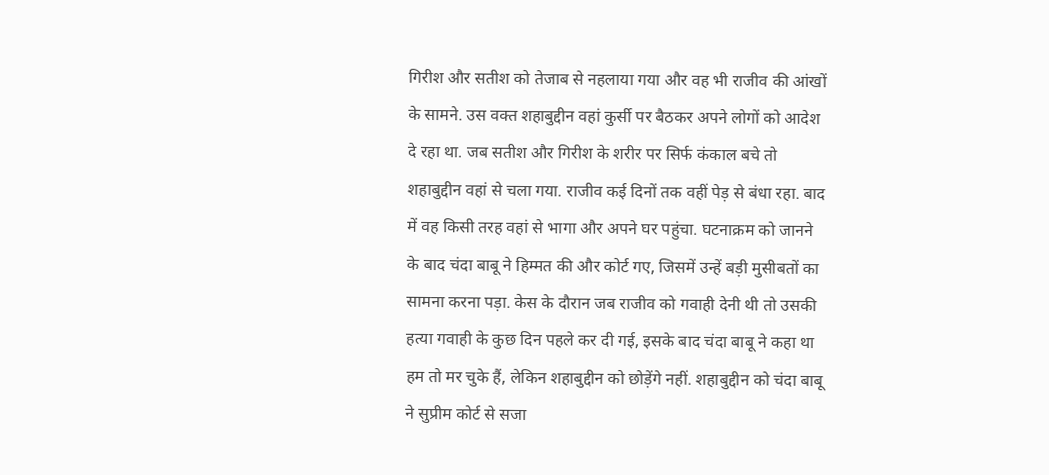गिरीश और सतीश को तेजाब से नहलाया गया और वह भी राजीव की आंखों के सामने. उस वक्त शहाबुद्दीन वहां कुर्सी पर बैठकर अपने लोगों को आदेश दे रहा था. जब सतीश और गिरीश के शरीर पर सिर्फ कंकाल बचे तो शहाबुद्दीन वहां से चला गया. राजीव कई दिनों तक वहीं पेड़ से बंधा रहा. बाद में वह किसी तरह वहां से भागा और अपने घर पहुंचा. घटनाक्रम को जानने के बाद चंदा बाबू ने हिम्मत की और कोर्ट गए, जिसमें उन्हें बड़ी मुसीबतों का सामना करना पड़ा. केस के दौरान जब राजीव को गवाही देनी थी तो उसकी हत्या गवाही के कुछ दिन पहले कर दी गई, इसके बाद चंदा बाबू ने कहा था हम तो मर चुके हैं, लेकिन शहाबुद्दीन को छोड़ेंगे नहीं. शहाबुद्दीन को चंदा बाबू ने सुप्रीम कोर्ट से सजा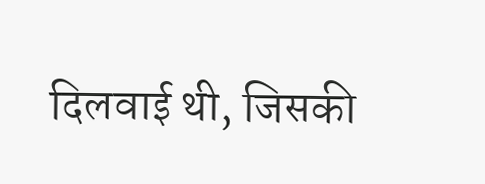दिलवाई थी, जिसकी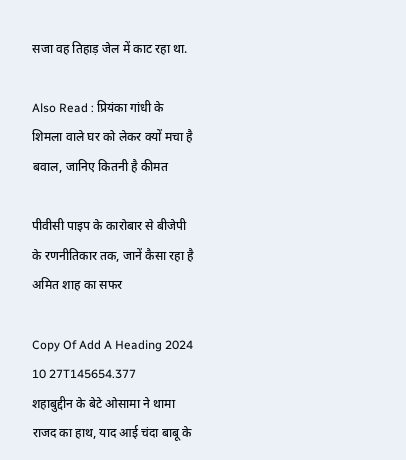सजा वह तिहाड़ जेल में काट रहा था.

Also Read : प्रियंका गांधी के शिमला वाले घर को लेकर क्यों मचा है बवाल, जानिए कितनी है कीमत

पीवीसी पाइप के कारोबार से बीजेपी के रणनीतिकार तक, जानें कैसा रहा है अमित शाह का सफर

Copy Of Add A Heading 2024 10 27T145654.377
शहाबुद्दीन के बेटे ओसामा ने थामा राजद का हाथ, याद आई चंदा बाबू के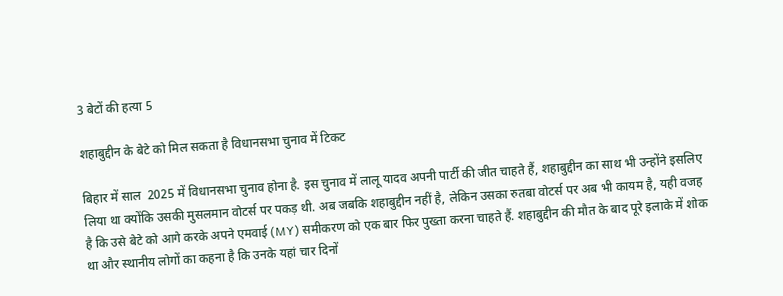3 बेटों की हत्या 5

शहाबुद्दीन के बेटे को मिल सकता है विधानसभा चुनाव में टिकट

बिहार में साल  2025 में विधानसभा चुनाव होना है. इस चुनाव में लालू यादव अपनी पार्टी की जीत चाहते हैं, शहाबुद्दीन का साथ भी उन्होंने इसलिए लिया था क्योंकि उसकी मुसलमान वोटर्स पर पकड़ थी. अब जबकि शहाबुद्दीन नहीं है, लेकिन उसका रुतबा वोटर्स पर अब भी कायम है, यही वजह है कि उसे बेटे को आगे करके अपने एमवाई (MY) समीकरण को एक बार फिर पुख्ता करना चाहते हैं. शहाबुद्दीन की मौत के बाद पूरे इलाके में शोक था और स्थानीय लोगों का कहना है कि उनके यहां चार दिनों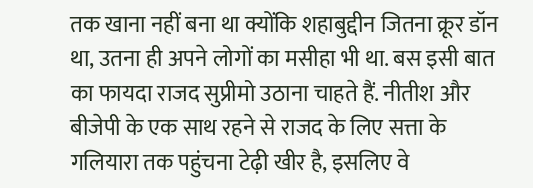तक खाना नहीं बना था क्योंकि शहाबुद्दीन जितना क्रूर डॉन था, उतना ही अपने लोगों का मसीहा भी था. बस इसी बात का फायदा राजद सुप्रीमो उठाना चाहते हैं. नीतीश और बीजेपी के एक साथ रहने से राजद के लिए सत्ता के गलियारा तक पहुंचना टेढ़ी खीर है, इसलिए वे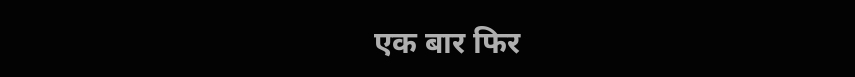एक बार फिर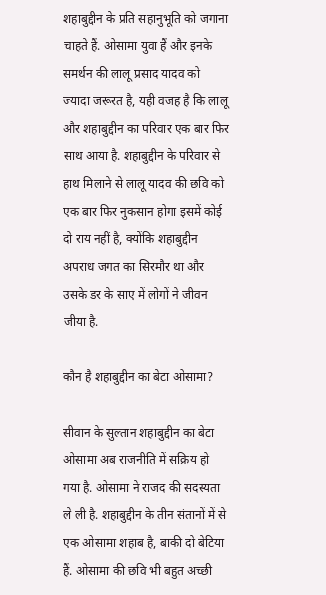शहाबुद्दीन के प्रति सहानुभूति को जगाना चाहते हैं. ओसामा युवा हैं और इनके समर्थन की लालू प्रसाद यादव को ज्यादा जरूरत है, यही वजह है कि लालू और शहाबुद्दीन का परिवार एक बार फिर साथ आया है. शहाबुद्दीन के परिवार से हाथ मिलाने से लालू यादव की छवि को एक बार फिर नुकसान होगा इसमें कोई दो राय नहीं है, क्योंकि शहाबुद्दीन अपराध जगत का सिरमौर था और उसके डर के साए में लोगों ने जीवन जीया है.

कौन है शहाबुद्दीन का बेटा ओसामा?

सीवान के सुल्तान शहाबुद्दीन का बेटा ओसामा अब राजनीति में सक्रिय हो गया है. ओसामा ने राजद की सदस्यता ले ली है. शहाबुद्दीन के तीन संतानों में से एक ओसामा शहाब है, बाकी दो बेटिया हैं. ओसामा की छवि भी बहुत अच्छी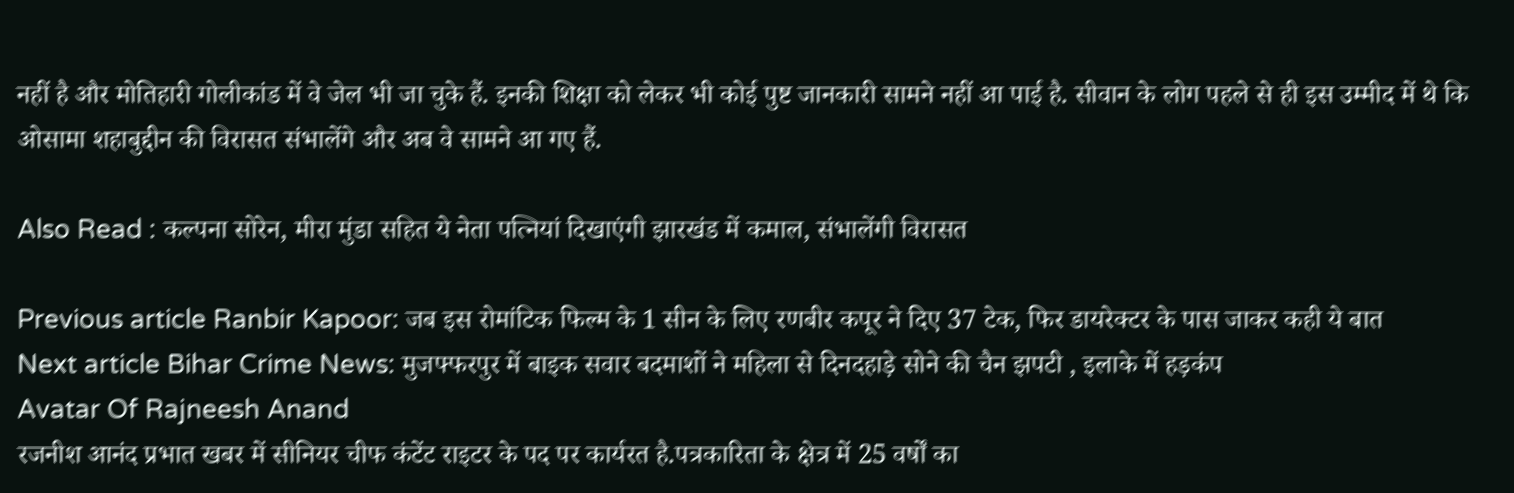नहीं है और मोतिहारी गोलीकांड में वे जेल भी जा चुके हैं. इनकी शिक्षा को लेकर भी कोई पुष्ट जानकारी सामने नहीं आ पाई है. सीवान के लोग पहले से ही इस उम्मीद में थे कि ओसामा शहाबुद्दीन की विरासत संभालेंगे और अब वे सामने आ गए हैं.

Also Read : कल्पना सोरेन, मीरा मुंडा सहित ये नेता पत्नियां दिखाएंगी झारखंड में कमाल, संभालेंगी विरासत

Previous article Ranbir Kapoor: जब इस रोमांटिक फिल्म के 1 सीन के लिए रणबीर कपूर ने दिए 37 टेक, फिर डायरेक्टर के पास जाकर कही ये बात
Next article Bihar Crime News: मुजफ्फरपुर में बाइक सवार बदमाशों ने महिला से दिनदहाड़े सोने की चैन झपटी , इलाके में हड़कंप
Avatar Of Rajneesh Anand
रजनीश आनंद प्रभात खबर में सीनियर चीफ कंटेंट राइटर के पद पर कार्यरत है.पत्रकारिता के क्षेत्र में 25 वर्षों का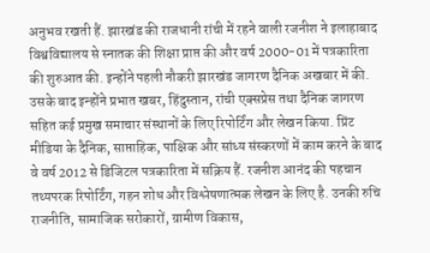अनुभव रखती हैं. झारखंड की राजधानी रांची में रहने वाली रजनीश ने इलाहाबाद विश्वविद्यालय से स्नातक की शिक्षा प्राप्त की और वर्ष 2000-01 में पत्रकारिता की शुरुआत की. इन्होंने पहली नौकरी झारखंड जागरण दैनिक अखबार में की. उसके बाद इन्होंने प्रभात खबर, हिंदुस्तान, रांची एक्सप्रेस तथा दैनिक जागरण सहित कई प्रमुख समाचार संस्थानों के लिए रिपोर्टिंग और लेखन किया. प्रिंट मीडिया के दैनिक, साप्ताहिक, पाक्षिक और सांध्य संस्करणों में काम करने के बाद वे वर्ष 2012 से डिजिटल पत्रकारिता में सक्रिय हैं. रजनीश आनंद की पहचान तथ्यपरक रिपोर्टिंग, गहन शोध और विश्लेषणात्मक लेखन के लिए है. उनकी रुचि राजनीति, सामाजिक सरोकारों, ग्रामीण विकास,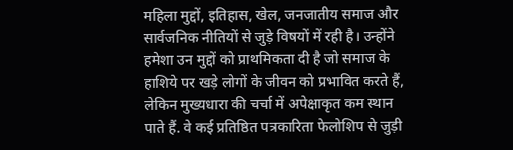महिला मुद्दों, इतिहास, खेल, जनजातीय समाज और सार्वजनिक नीतियों से जुड़े विषयों में रही है। उन्होंने हमेशा उन मुद्दों को प्राथमिकता दी है जो समाज के हाशिये पर खड़े लोगों के जीवन को प्रभावित करते हैं, लेकिन मुख्यधारा की चर्चा में अपेक्षाकृत कम स्थान पाते हैं. वे कई प्रतिष्ठित पत्रकारिता फेलोशिप से जुड़ी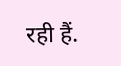रही हैं.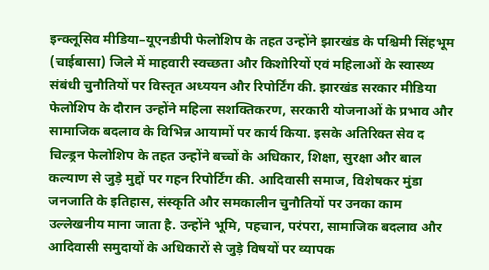इन्क्लूसिव मीडिया–यूएनडीपी फेलोशिप के तहत उन्होंने झारखंड के पश्चिमी सिंहभूम (चाईबासा) जिले में माहवारी स्वच्छता और किशोरियों एवं महिलाओं के स्वास्थ्य संबंधी चुनौतियों पर विस्तृत अध्ययन और रिपोर्टिंग की. झारखंड सरकार मीडिया फेलोशिप के दौरान उन्होंने महिला सशक्तिकरण, सरकारी योजनाओं के प्रभाव और सामाजिक बदलाव के विभिन्न आयामों पर कार्य किया. इसके अतिरिक्त सेव द चिल्ड्रन फेलोशिप के तहत उन्होंने बच्चों के अधिकार, शिक्षा, सुरक्षा और बाल कल्याण से जुड़े मुद्दों पर गहन रिपोर्टिंग की. आदिवासी समाज, विशेषकर मुंडा जनजाति के इतिहास, संस्कृति और समकालीन चुनौतियों पर उनका काम उल्लेखनीय माना जाता है. उन्होंने भूमि, पहचान, परंपरा, सामाजिक बदलाव और आदिवासी समुदायों के अधिकारों से जुड़े विषयों पर व्यापक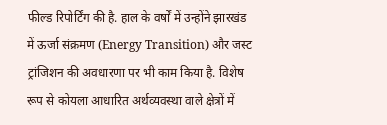फील्ड रिपोर्टिंग की है. हाल के वर्षों में उन्होंने झारखंड में ऊर्जा संक्रमण (Energy Transition) और जस्ट ट्रांजिशन की अवधारणा पर भी काम किया है. विशेष रूप से कोयला आधारित अर्थव्यवस्था वाले क्षेत्रों में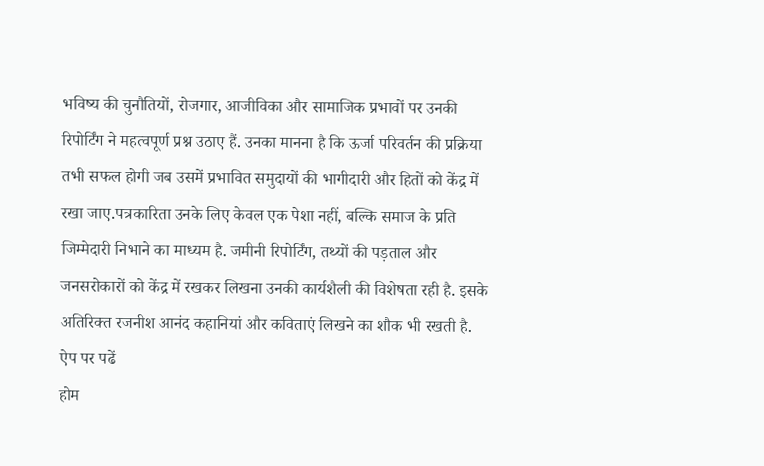भविष्य की चुनौतियों, रोजगार, आजीविका और सामाजिक प्रभावों पर उनकी रिपोर्टिंग ने महत्वपूर्ण प्रश्न उठाए हैं. उनका मानना है कि ऊर्जा परिवर्तन की प्रक्रिया तभी सफल होगी जब उसमें प्रभावित समुदायों की भागीदारी और हितों को केंद्र में रखा जाए.पत्रकारिता उनके लिए केवल एक पेशा नहीं, बल्कि समाज के प्रति जिम्मेदारी निभाने का माध्यम है. जमीनी रिपोर्टिंग, तथ्यों की पड़ताल और जनसरोकारों को केंद्र में रखकर लिखना उनकी कार्यशैली की विशेषता रही है. इसके अतिरिक्त रजनीश आनंद कहानियां और कविताएं लिखने का शौक भी रखती है.
ऐप पर पढें
होम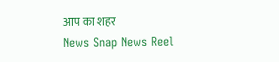आप का शहर
News Snap News Reel